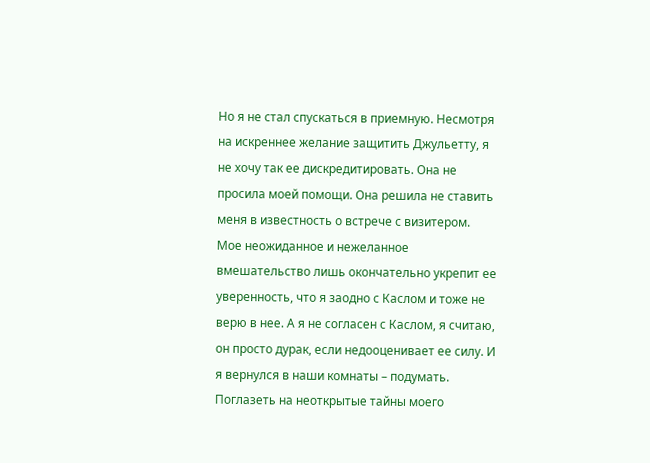Но я не стал спускаться в приемную. Несмотря на искреннее желание защитить Джульетту, я не хочу так ее дискредитировать. Она не просила моей помощи. Она решила не ставить меня в известность о встрече с визитером. Мое неожиданное и нежеланное вмешательство лишь окончательно укрепит ее уверенность, что я заодно с Каслом и тоже не верю в нее. А я не согласен с Каслом, я считаю, он просто дурак, если недооценивает ее силу. И я вернулся в наши комнаты – подумать. Поглазеть на неоткрытые тайны моего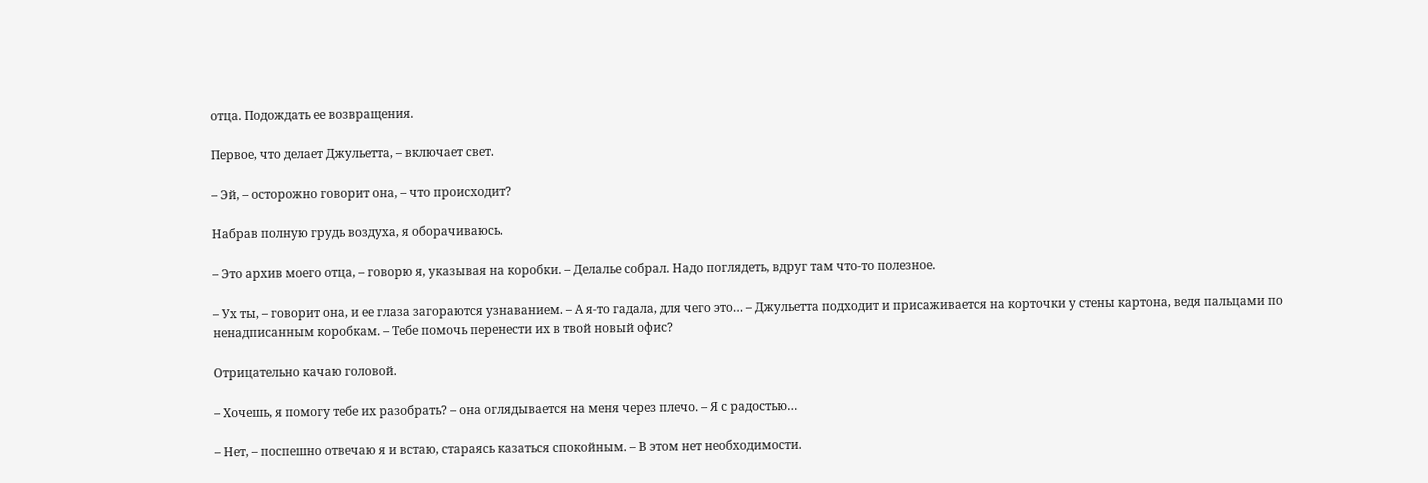отца. Подождать ее возвращения.

Первое, что делает Джульетта, – включает свет.

– Эй, – осторожно говорит она, – что происходит?

Набрав полную грудь воздуха, я оборачиваюсь.

– Это архив моего отца, – говорю я, указывая на коробки. – Делалье собрал. Надо поглядеть, вдруг там что-то полезное.

– Ух ты, – говорит она, и ее глаза загораются узнаванием. – А я-то гадала, для чего это… – Джульетта подходит и присаживается на корточки у стены картона, ведя пальцами по ненадписанным коробкам. – Тебе помочь перенести их в твой новый офис?

Отрицательно качаю головой.

– Хочешь, я помогу тебе их разобрать? – она оглядывается на меня через плечо. – Я с радостью…

– Нет, – поспешно отвечаю я и встаю, стараясь казаться спокойным. – В этом нет необходимости.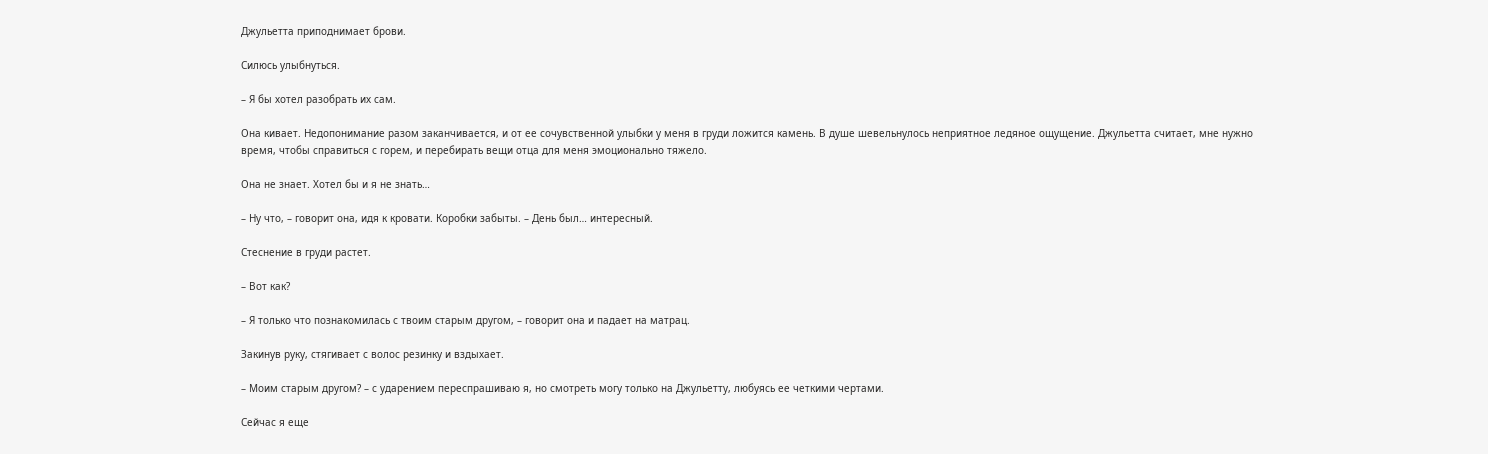Джульетта приподнимает брови.

Силюсь улыбнуться.

– Я бы хотел разобрать их сам.

Она кивает. Недопонимание разом заканчивается, и от ее сочувственной улыбки у меня в груди ложится камень. В душе шевельнулось неприятное ледяное ощущение. Джульетта считает, мне нужно время, чтобы справиться с горем, и перебирать вещи отца для меня эмоционально тяжело.

Она не знает. Хотел бы и я не знать…

– Ну что, – говорит она, идя к кровати. Коробки забыты. – День был… интересный.

Стеснение в груди растет.

– Вот как?

– Я только что познакомилась с твоим старым другом, – говорит она и падает на матрац.

Закинув руку, стягивает с волос резинку и вздыхает.

– Моим старым другом? – с ударением переспрашиваю я, но смотреть могу только на Джульетту, любуясь ее четкими чертами.

Сейчас я еще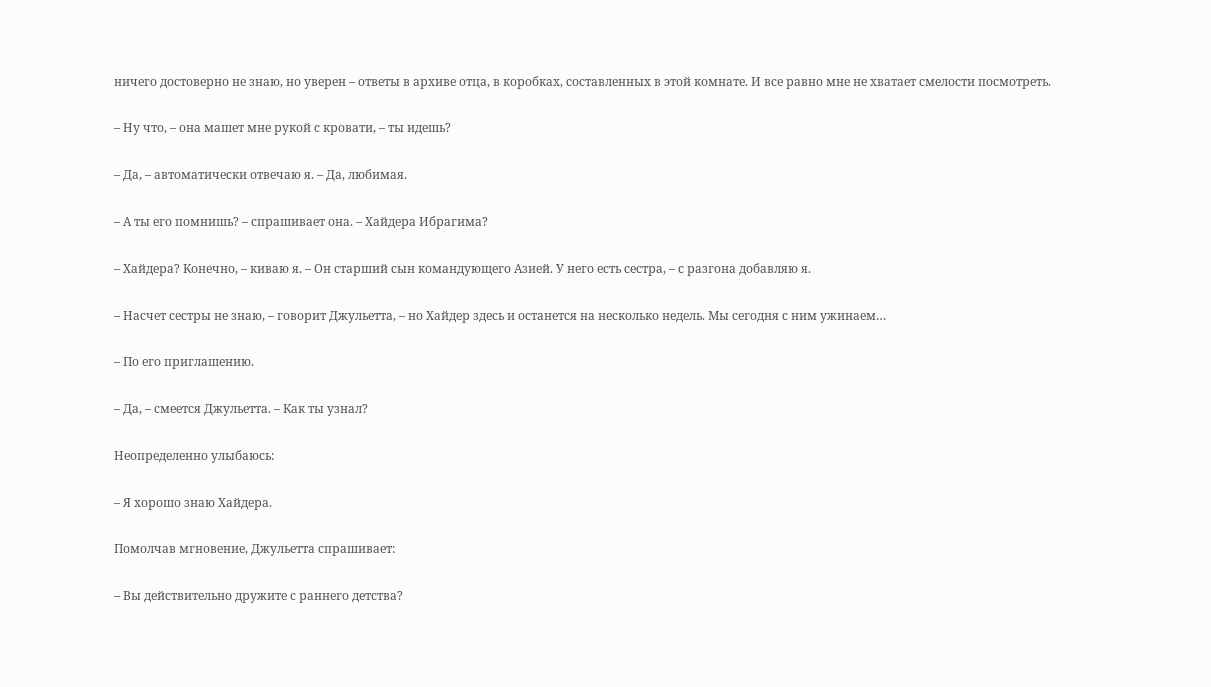ничего достоверно не знаю, но уверен – ответы в архиве отца, в коробках, составленных в этой комнате. И все равно мне не хватает смелости посмотреть.

– Ну что, – она машет мне рукой с кровати, – ты идешь?

– Да, – автоматически отвечаю я. – Да, любимая.

– А ты его помнишь? – спрашивает она. – Хайдера Ибрагима?

– Хайдера? Конечно, – киваю я. – Он старший сын командующего Азией. У него есть сестра, – с разгона добавляю я.

– Насчет сестры не знаю, – говорит Джульетта, – но Хайдер здесь и останется на несколько недель. Мы сегодня с ним ужинаем…

– По его приглашению.

– Да, – смеется Джульетта. – Как ты узнал?

Неопределенно улыбаюсь:

– Я хорошо знаю Хайдера.

Помолчав мгновение, Джульетта спрашивает:

– Вы действительно дружите с раннего детства?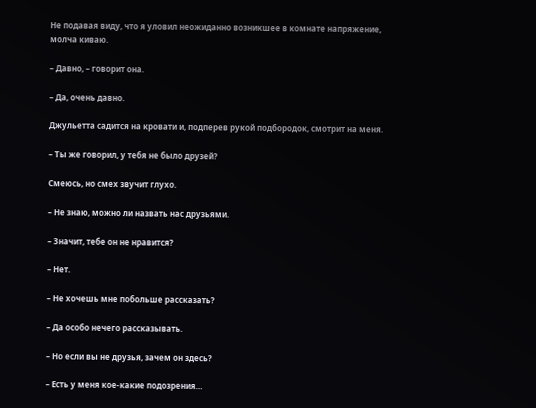Не подавая виду, что я уловил неожиданно возникшее в комнате напряжение, молча киваю.

– Давно, – говорит она.

– Да, очень давно.

Джульетта садится на кровати и, подперев рукой подбородок, смотрит на меня.

– Ты же говорил, у тебя не было друзей?

Смеюсь, но смех звучит глухо.

– Не знаю, можно ли назвать нас друзьями.

– Значит, тебе он не нравится?

– Нет.

– Не хочешь мне побольше рассказать?

– Да особо нечего рассказывать.

– Но если вы не друзья, зачем он здесь?

– Есть у меня кое-какие подозрения…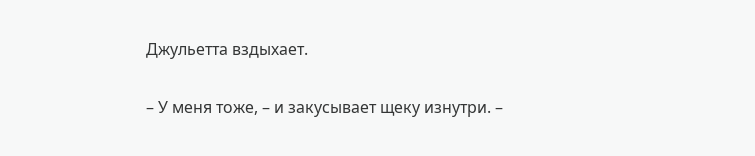Джульетта вздыхает.

– У меня тоже, – и закусывает щеку изнутри. –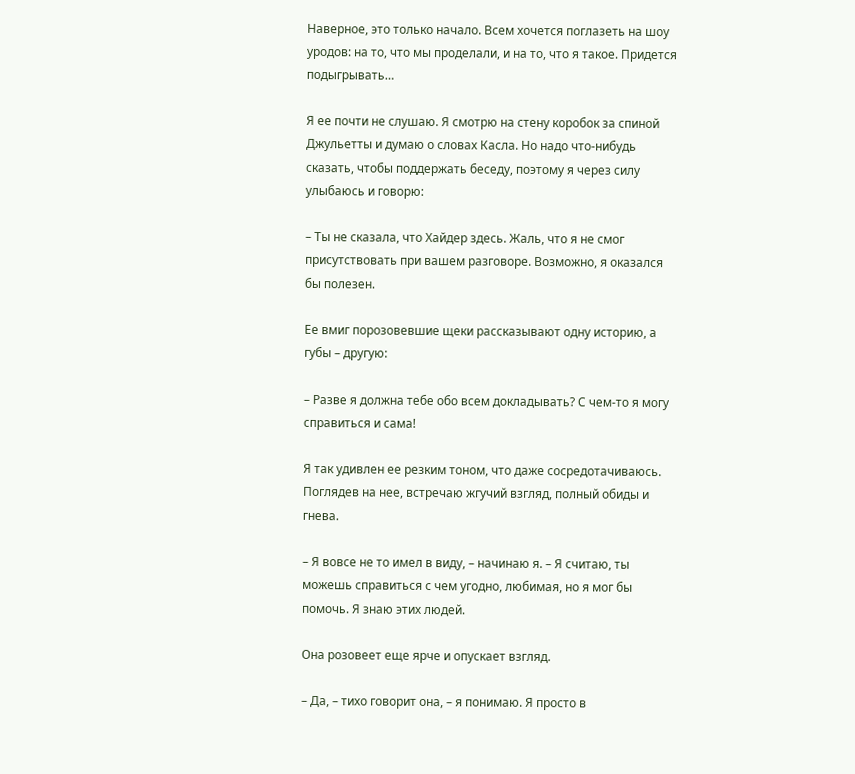Наверное, это только начало. Всем хочется поглазеть на шоу уродов: на то, что мы проделали, и на то, что я такое. Придется подыгрывать…

Я ее почти не слушаю. Я смотрю на стену коробок за спиной Джульетты и думаю о словах Касла. Но надо что-нибудь сказать, чтобы поддержать беседу, поэтому я через силу улыбаюсь и говорю:

– Ты не сказала, что Хайдер здесь. Жаль, что я не смог присутствовать при вашем разговоре. Возможно, я оказался бы полезен.

Ее вмиг порозовевшие щеки рассказывают одну историю, а губы – другую:

– Разве я должна тебе обо всем докладывать? С чем-то я могу справиться и сама!

Я так удивлен ее резким тоном, что даже сосредотачиваюсь. Поглядев на нее, встречаю жгучий взгляд, полный обиды и гнева.

– Я вовсе не то имел в виду, – начинаю я. – Я считаю, ты можешь справиться с чем угодно, любимая, но я мог бы помочь. Я знаю этих людей.

Она розовеет еще ярче и опускает взгляд.

– Да, – тихо говорит она, – я понимаю. Я просто в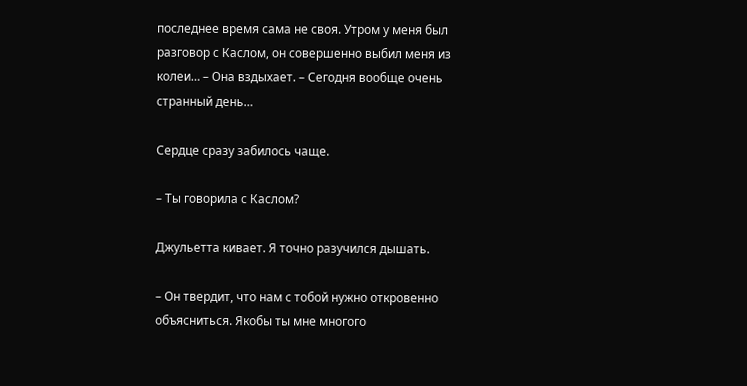последнее время сама не своя. Утром у меня был разговор с Каслом, он совершенно выбил меня из колеи… – Она вздыхает. – Сегодня вообще очень странный день…

Сердце сразу забилось чаще.

– Ты говорила с Каслом?

Джульетта кивает. Я точно разучился дышать.

– Он твердит, что нам с тобой нужно откровенно объясниться. Якобы ты мне многого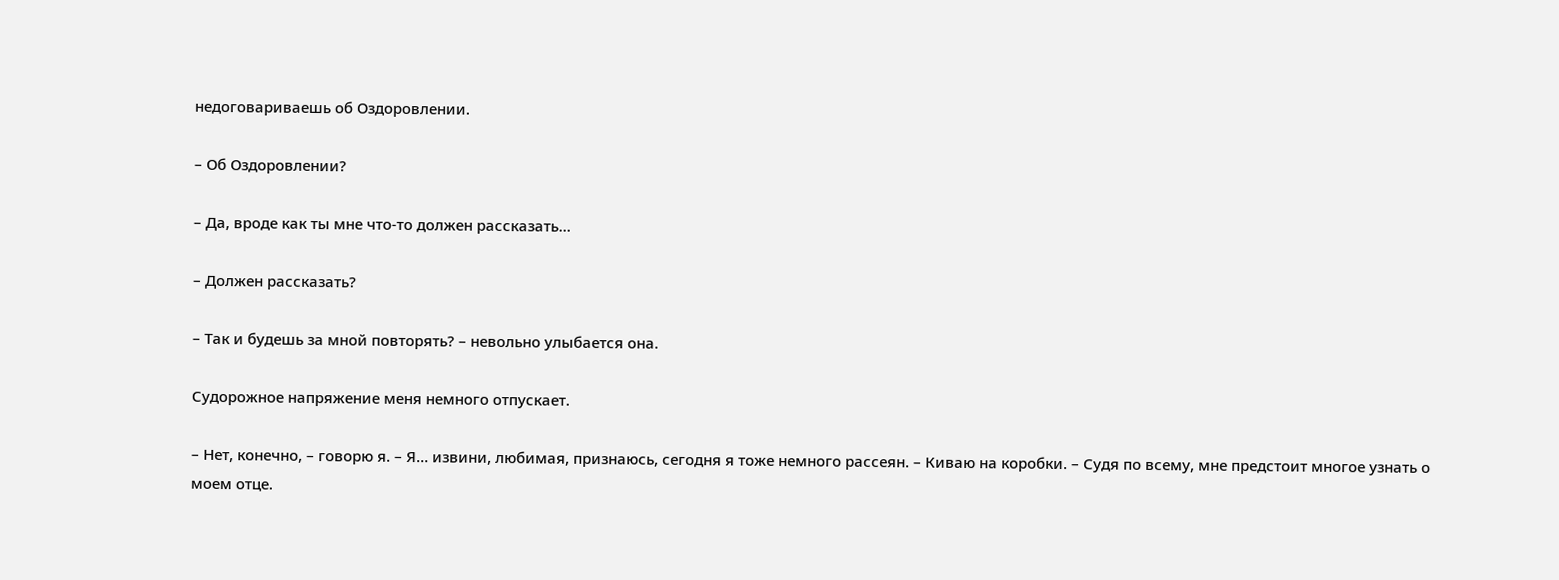недоговариваешь об Оздоровлении.

– Об Оздоровлении?

– Да, вроде как ты мне что-то должен рассказать…

– Должен рассказать?

– Так и будешь за мной повторять? – невольно улыбается она.

Судорожное напряжение меня немного отпускает.

– Нет, конечно, – говорю я. – Я… извини, любимая, признаюсь, сегодня я тоже немного рассеян. – Киваю на коробки. – Судя по всему, мне предстоит многое узнать о моем отце.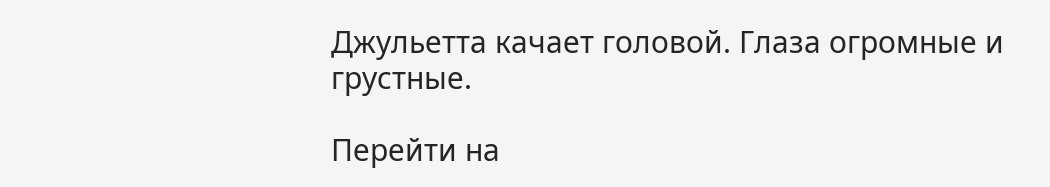Джульетта качает головой. Глаза огромные и грустные.

Перейти на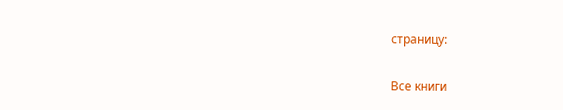страницу:

Все книги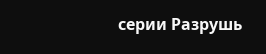серии Разрушь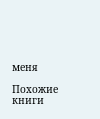меня

Похожие книги